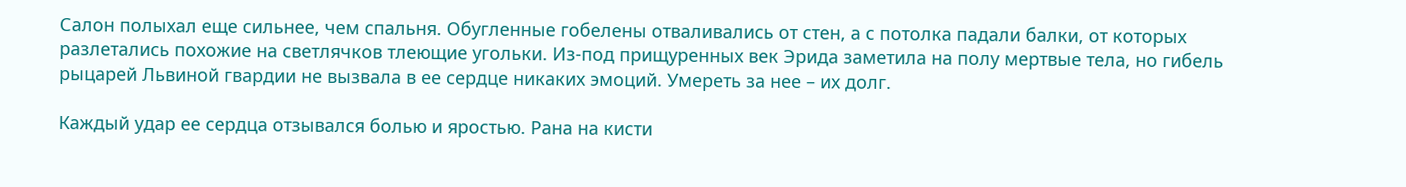Салон полыхал еще сильнее, чем спальня. Обугленные гобелены отваливались от стен, а с потолка падали балки, от которых разлетались похожие на светлячков тлеющие угольки. Из-под прищуренных век Эрида заметила на полу мертвые тела, но гибель рыцарей Львиной гвардии не вызвала в ее сердце никаких эмоций. Умереть за нее – их долг.

Каждый удар ее сердца отзывался болью и яростью. Рана на кисти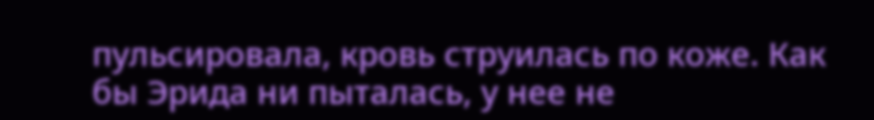пульсировала, кровь струилась по коже. Как бы Эрида ни пыталась, у нее не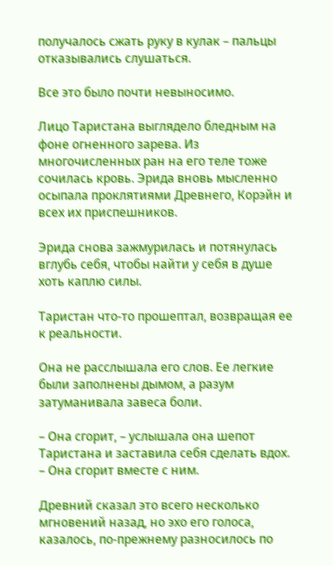получалось сжать руку в кулак – пальцы отказывались слушаться.

Все это было почти невыносимо.

Лицо Таристана выглядело бледным на фоне огненного зарева. Из многочисленных ран на его теле тоже сочилась кровь. Эрида вновь мысленно осыпала проклятиями Древнего, Корэйн и всех их приспешников.

Эрида снова зажмурилась и потянулась вглубь себя, чтобы найти у себя в душе хоть каплю силы.

Таристан что-то прошептал, возвращая ее к реальности.

Она не расслышала его слов. Ее легкие были заполнены дымом, а разум затуманивала завеса боли.

– Она сгорит, – услышала она шепот Таристана и заставила себя сделать вдох. – Она сгорит вместе с ним.

Древний сказал это всего несколько мгновений назад, но эхо его голоса, казалось, по-прежнему разносилось по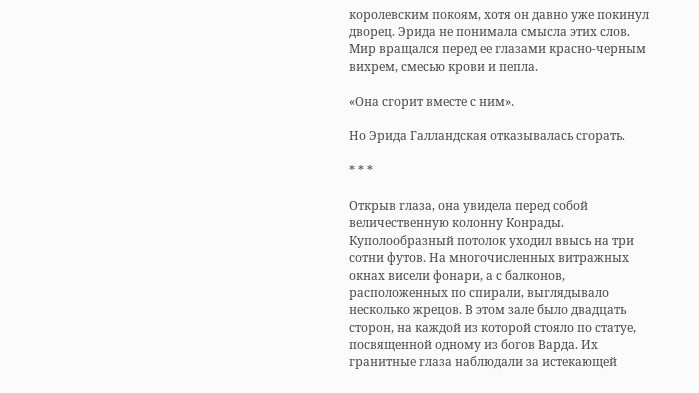королевским покоям, хотя он давно уже покинул дворец. Эрида не понимала смысла этих слов. Мир вращался перед ее глазами красно-черным вихрем, смесью крови и пепла.

«Она сгорит вместе с ним».

Но Эрида Галландская отказывалась сгорать.

* * *

Открыв глаза, она увидела перед собой величественную колонну Конрады. Куполообразный потолок уходил ввысь на три сотни футов. На многочисленных витражных окнах висели фонари, а с балконов, расположенных по спирали, выглядывало несколько жрецов. В этом зале было двадцать сторон, на каждой из которой стояло по статуе, посвященной одному из богов Варда. Их гранитные глаза наблюдали за истекающей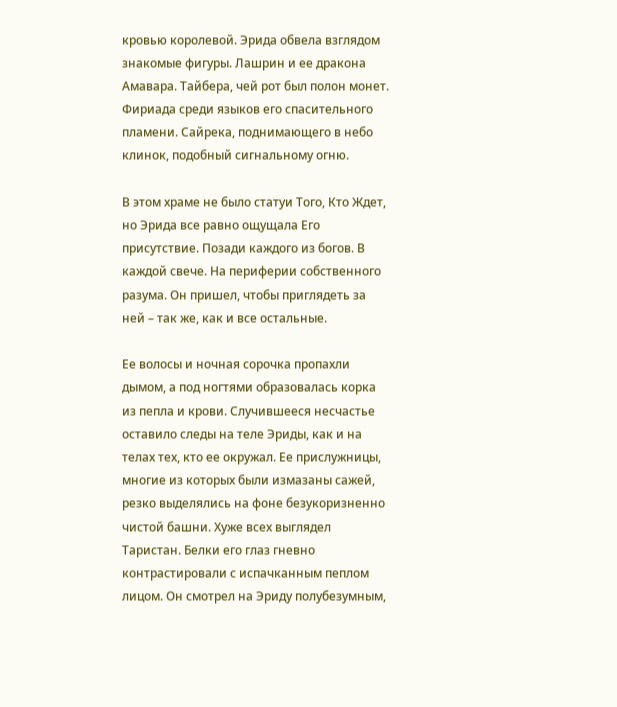кровью королевой. Эрида обвела взглядом знакомые фигуры. Лашрин и ее дракона Амавара. Тайбера, чей рот был полон монет. Фириада среди языков его спасительного пламени. Сайрека, поднимающего в небо клинок, подобный сигнальному огню.

В этом храме не было статуи Того, Кто Ждет, но Эрида все равно ощущала Его присутствие. Позади каждого из богов. В каждой свече. На периферии собственного разума. Он пришел, чтобы приглядеть за ней – так же, как и все остальные.

Ее волосы и ночная сорочка пропахли дымом, а под ногтями образовалась корка из пепла и крови. Случившееся несчастье оставило следы на теле Эриды, как и на телах тех, кто ее окружал. Ее прислужницы, многие из которых были измазаны сажей, резко выделялись на фоне безукоризненно чистой башни. Хуже всех выглядел Таристан. Белки его глаз гневно контрастировали с испачканным пеплом лицом. Он смотрел на Эриду полубезумным,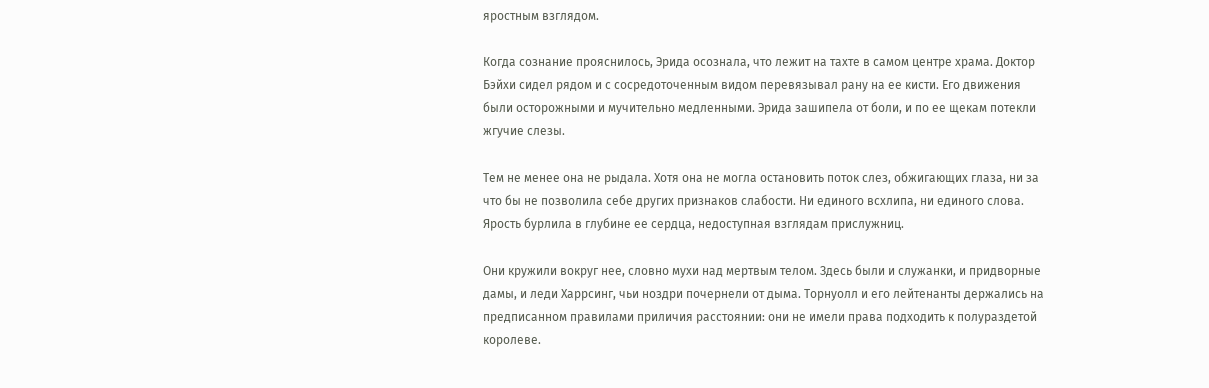яростным взглядом.

Когда сознание прояснилось, Эрида осознала, что лежит на тахте в самом центре храма. Доктор Бэйхи сидел рядом и с сосредоточенным видом перевязывал рану на ее кисти. Его движения были осторожными и мучительно медленными. Эрида зашипела от боли, и по ее щекам потекли жгучие слезы.

Тем не менее она не рыдала. Хотя она не могла остановить поток слез, обжигающих глаза, ни за что бы не позволила себе других признаков слабости. Ни единого всхлипа, ни единого слова. Ярость бурлила в глубине ее сердца, недоступная взглядам прислужниц.

Они кружили вокруг нее, словно мухи над мертвым телом. Здесь были и служанки, и придворные дамы, и леди Харрсинг, чьи ноздри почернели от дыма. Торнуолл и его лейтенанты держались на предписанном правилами приличия расстоянии: они не имели права подходить к полураздетой королеве.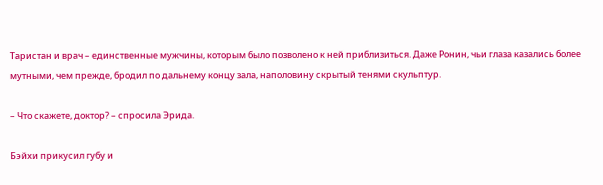Таристан и врач – единственные мужчины, которым было позволено к ней приблизиться. Даже Ронин, чьи глаза казались более мутными, чем прежде, бродил по дальнему концу зала, наполовину скрытый тенями скульптур.

– Что скажете, доктор? – спросила Эрида.

Бэйхи прикусил губу и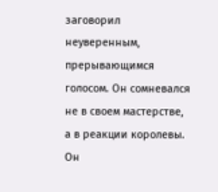заговорил неуверенным, прерывающимся голосом. Он сомневался не в своем мастерстве, а в реакции королевы. Он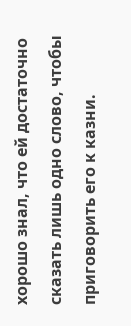хорошо знал, что ей достаточно сказать лишь одно слово, чтобы приговорить его к казни.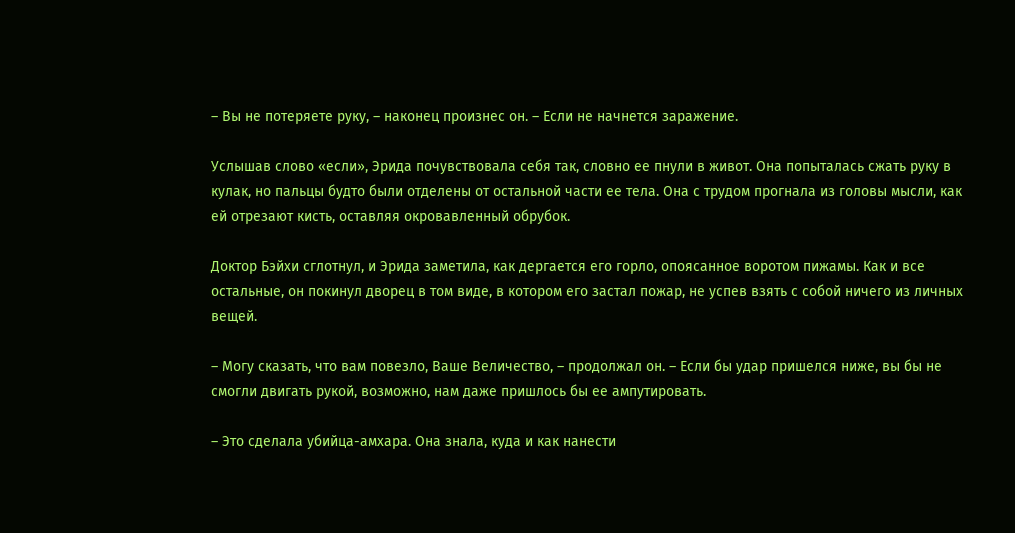– Вы не потеряете руку, – наконец произнес он. – Если не начнется заражение.

Услышав слово «если», Эрида почувствовала себя так, словно ее пнули в живот. Она попыталась сжать руку в кулак, но пальцы будто были отделены от остальной части ее тела. Она с трудом прогнала из головы мысли, как ей отрезают кисть, оставляя окровавленный обрубок.

Доктор Бэйхи сглотнул, и Эрида заметила, как дергается его горло, опоясанное воротом пижамы. Как и все остальные, он покинул дворец в том виде, в котором его застал пожар, не успев взять с собой ничего из личных вещей.

– Могу сказать, что вам повезло, Ваше Величество, – продолжал он. – Если бы удар пришелся ниже, вы бы не смогли двигать рукой, возможно, нам даже пришлось бы ее ампутировать.

– Это сделала убийца-амхара. Она знала, куда и как нанести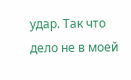удар. Так что дело не в моей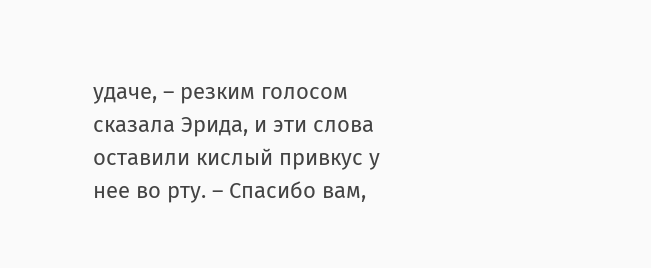удаче, – резким голосом сказала Эрида, и эти слова оставили кислый привкус у нее во рту. – Спасибо вам,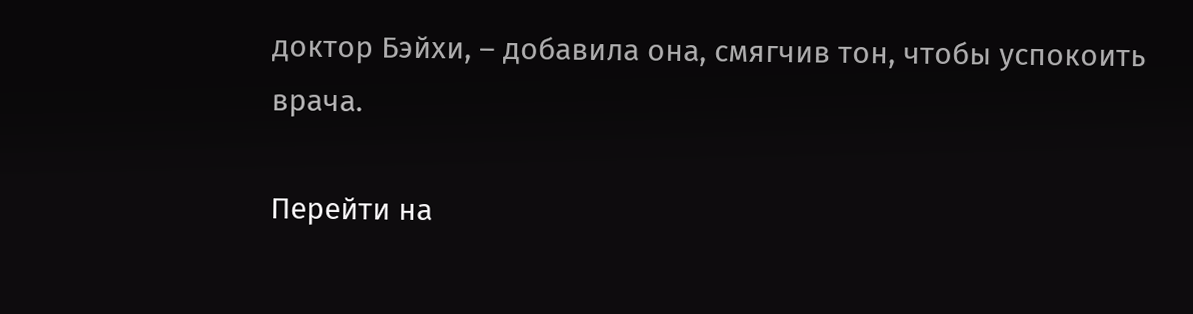доктор Бэйхи, – добавила она, смягчив тон, чтобы успокоить врача.

Перейти на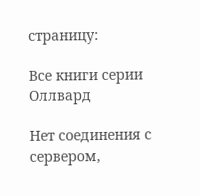страницу:

Все книги серии Оллвард

Нет соединения с сервером,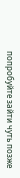попробуйте зайти чуть позже